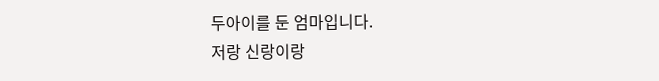두아이를 둔 엄마입니다.
저랑 신랑이랑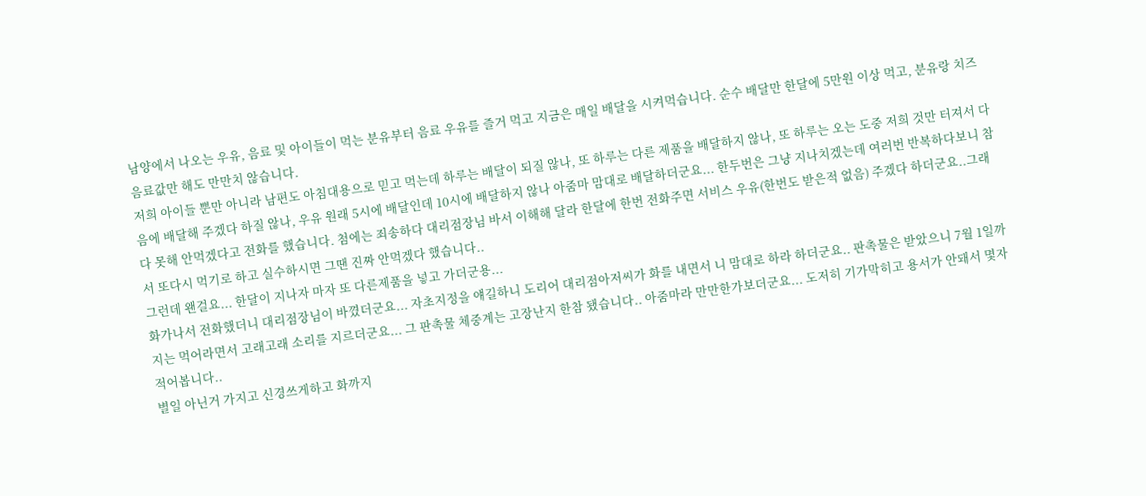남양에서 나오는 우유, 음료 및 아이들이 먹는 분유부터 음료 우유를 즐거 먹고 지금은 매일 배달을 시켜먹습니다. 순수 배달만 한달에 5만원 이상 먹고, 분유랑 치즈 음료값만 해도 만만치 않습니다.
저희 아이들 뿐만 아니라 남편도 아침대용으로 믿고 먹는데 하루는 배달이 되질 않나, 또 하루는 다른 제품을 배달하지 않나, 또 하루는 오는 도중 저희 것만 터져서 다음에 배달해 주겠다 하질 않나, 우유 원래 5시에 배달인데 10시에 배달하지 않나 아줌마 맘대로 배달하더군요... 한두번은 그냥 지나치겠는데 여러번 반복하다보니 참다 못해 안먹겠다고 전화를 했습니다. 첨에는 죄송하다 대리점장님 바서 이해해 달라 한달에 한번 전화주면 서비스 우유(한번도 받은적 없음) 주겠다 하더군요..그래서 또다시 먹기로 하고 실수하시면 그땐 진짜 안먹겠다 했습니다..
그런데 왠걸요... 한달이 지나자 마자 또 다른제품을 넣고 가더군용...
화가나서 전화했더니 대리점장님이 바꼈더군요... 자초지정을 얘길하니 도리어 대리점아저씨가 화를 내면서 니 맘대로 하라 하더군요.. 판촉물은 받았으니 7월 1일까지는 먹어라면서 고래고래 소리를 지르더군요... 그 판촉물 체중계는 고장난지 한참 됐습니다.. 아줌마라 만만한가보더군요... 도저히 기가막히고 용서가 안돼서 몇자 적어봅니다..
별일 아닌거 가지고 신경쓰게하고 화까지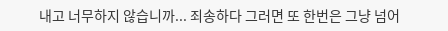내고 너무하지 않습니까... 죄송하다 그러면 또 한번은 그냥 넘어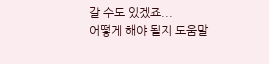갈 수도 있겠죠...
어떻게 해야 될지 도움말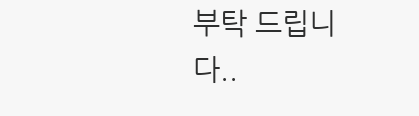부탁 드립니다..